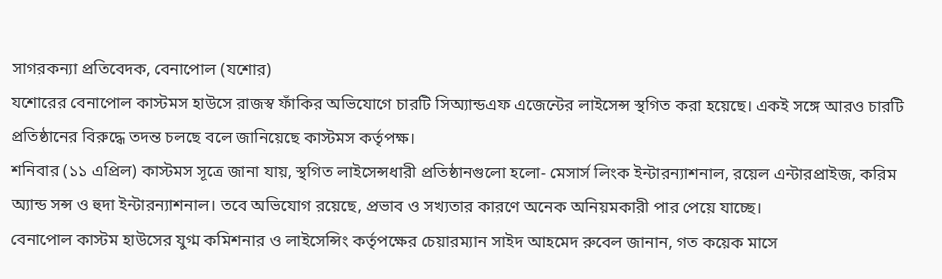সাগরকন্যা প্রতিবেদক, বেনাপোল (যশোর)
যশোরের বেনাপোল কাস্টমস হাউসে রাজস্ব ফাঁকির অভিযোগে চারটি সিঅ্যান্ডএফ এজেন্টের লাইসেন্স স্থগিত করা হয়েছে। একই সঙ্গে আরও চারটি প্রতিষ্ঠানের বিরুদ্ধে তদন্ত চলছে বলে জানিয়েছে কাস্টমস কর্তৃপক্ষ।
শনিবার (১১ এপ্রিল) কাস্টমস সূত্রে জানা যায়, স্থগিত লাইসেন্সধারী প্রতিষ্ঠানগুলো হলো- মেসার্স লিংক ইন্টারন্যাশনাল, রয়েল এন্টারপ্রাইজ, করিম অ্যান্ড সন্স ও হুদা ইন্টারন্যাশনাল। তবে অভিযোগ রয়েছে, প্রভাব ও সখ্যতার কারণে অনেক অনিয়মকারী পার পেয়ে যাচ্ছে।
বেনাপোল কাস্টম হাউসের যুগ্ম কমিশনার ও লাইসেন্সিং কর্তৃপক্ষের চেয়ারম্যান সাইদ আহমেদ রুবেল জানান, গত কয়েক মাসে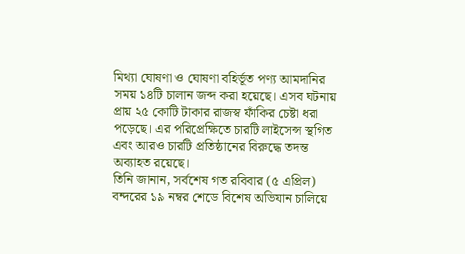মিথ্যা ঘোষণা ও ঘোষণা বহির্ভূত পণ্য আমদানির সময় ১৪টি চালান জব্দ করা হয়েছে। এসব ঘটনায় প্রায় ২৫ কোটি টাকার রাজস্ব ফাঁকির চেষ্টা ধরা পড়েছে। এর পরিপ্রেক্ষিতে চারটি লাইসেন্স স্থগিত এবং আরও চারটি প্রতিষ্ঠানের বিরুদ্ধে তদন্ত অব্যাহত রয়েছে।
তিনি জানান, সর্বশেষ গত রবিবার (৫ এপ্রিল) বন্দরের ১৯ নম্বর শেডে বিশেষ অভিযান চালিয়ে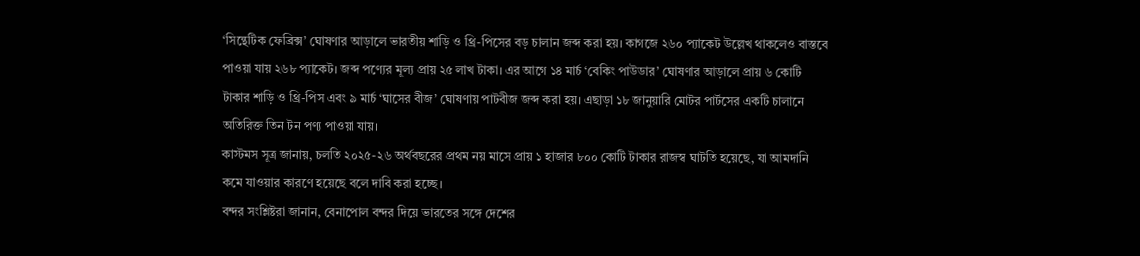‘সিন্থেটিক ফেব্রিক্স’ ঘোষণার আড়ালে ভারতীয় শাড়ি ও থ্রি-পিসের বড় চালান জব্দ করা হয়। কাগজে ২৬০ প্যাকেট উল্লেখ থাকলেও বাস্তবে পাওয়া যায় ২৬৮ প্যাকেট। জব্দ পণ্যের মূল্য প্রায় ২৫ লাখ টাকা। এর আগে ১৪ মার্চ ‘বেকিং পাউডার’ ঘোষণার আড়ালে প্রায় ৬ কোটি টাকার শাড়ি ও থ্রি-পিস এবং ৯ মার্চ ‘ঘাসের বীজ’ ঘোষণায় পাটবীজ জব্দ করা হয়। এছাড়া ১৮ জানুয়ারি মোটর পার্টসের একটি চালানে অতিরিক্ত তিন টন পণ্য পাওয়া যায়।
কাস্টমস সূত্র জানায়, চলতি ২০২৫-২৬ অর্থবছরের প্রথম নয় মাসে প্রায় ১ হাজার ৮০০ কোটি টাকার রাজস্ব ঘাটতি হয়েছে, যা আমদানি কমে যাওয়ার কারণে হয়েছে বলে দাবি করা হচ্ছে।
বন্দর সংশ্লিষ্টরা জানান, বেনাপোল বন্দর দিয়ে ভারতের সঙ্গে দেশের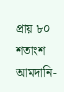প্রায় ৮০ শতাংশ আমদানি-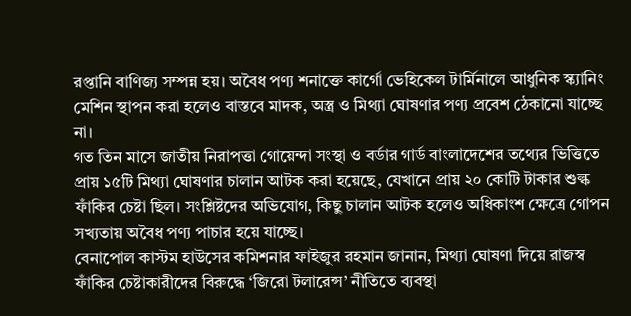রপ্তানি বাণিজ্য সম্পন্ন হয়। অবৈধ পণ্য শনাক্তে কার্গো ভেহিকেল টার্মিনালে আধুনিক স্ক্যানিং মেশিন স্থাপন করা হলেও বাস্তবে মাদক, অস্ত্র ও মিথ্যা ঘোষণার পণ্য প্রবেশ ঠেকানো যাচ্ছে না।
গত তিন মাসে জাতীয় নিরাপত্তা গোয়েন্দা সংস্থা ও বর্ডার গার্ড বাংলাদেশের তথ্যের ভিত্তিতে প্রায় ১৫টি মিথ্যা ঘোষণার চালান আটক করা হয়েছে, যেখানে প্রায় ২০ কোটি টাকার শুল্ক ফাঁকির চেষ্টা ছিল। সংশ্লিষ্টদের অভিযোগ, কিছু চালান আটক হলেও অধিকাংশ ক্ষেত্রে গোপন সখ্যতায় অবৈধ পণ্য পাচার হয়ে যাচ্ছে।
বেনাপোল কাস্টম হাউসের কমিশনার ফাইজুর রহমান জানান, মিথ্যা ঘোষণা দিয়ে রাজস্ব ফাঁকির চেষ্টাকারীদের বিরুদ্ধে ‘জিরো টলারেন্স’ নীতিতে ব্যবস্থা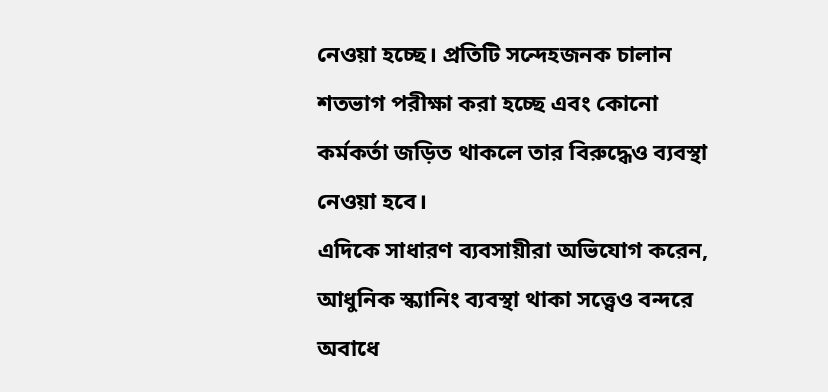নেওয়া হচ্ছে। প্রতিটি সন্দেহজনক চালান শতভাগ পরীক্ষা করা হচ্ছে এবং কোনো কর্মকর্তা জড়িত থাকলে তার বিরুদ্ধেও ব্যবস্থা নেওয়া হবে।
এদিকে সাধারণ ব্যবসায়ীরা অভিযোগ করেন, আধুনিক স্ক্যানিং ব্যবস্থা থাকা সত্ত্বেও বন্দরে অবাধে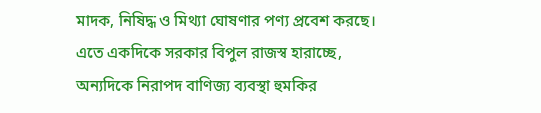মাদক, নিষিদ্ধ ও মিথ্যা ঘোষণার পণ্য প্রবেশ করছে। এতে একদিকে সরকার বিপুল রাজস্ব হারাচ্ছে, অন্যদিকে নিরাপদ বাণিজ্য ব্যবস্থা হুমকির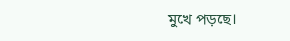মুখে পড়ছে।